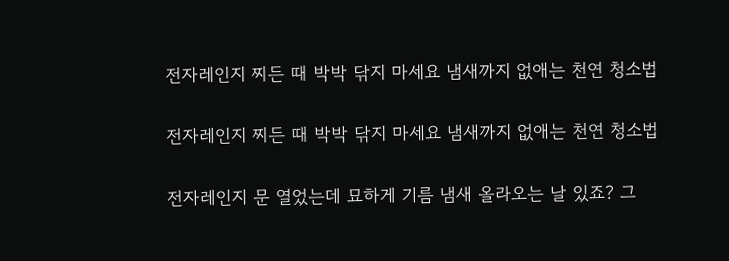전자레인지 찌든 때 박박 닦지 마세요 냄새까지 없애는 천연 청소법

전자레인지 찌든 때 박박 닦지 마세요 냄새까지 없애는 천연 청소법

전자레인지 문 열었는데 묘하게 기름 냄새 올라오는 날 있죠? 그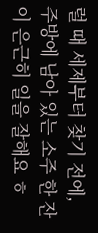럴 때 세제부터 찾기 전에, 주방에 남아 있는 소주 한 잔이 은근히 일을 잘해요 ㅎ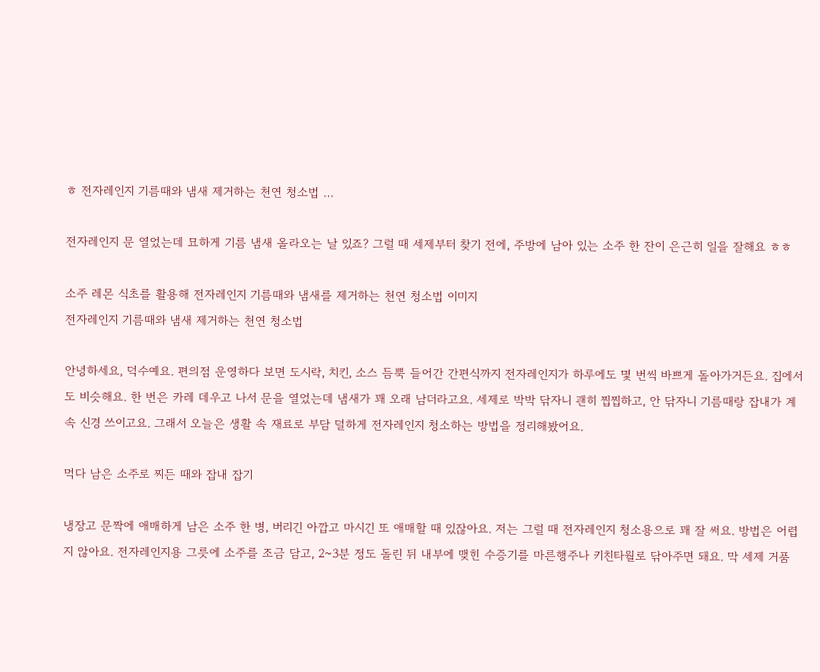ㅎ 전자레인지 기름때와 냄새 제거하는 천연 청소법 …

전자레인지 문 열었는데 묘하게 기름 냄새 올라오는 날 있죠? 그럴 때 세제부터 찾기 전에, 주방에 남아 있는 소주 한 잔이 은근히 일을 잘해요 ㅎㅎ

소주 레몬 식초를 활용해 전자레인지 기름때와 냄새를 제거하는 천연 청소법 이미지
전자레인지 기름때와 냄새 제거하는 천연 청소법

안녕하세요, 덕수예요. 편의점 운영하다 보면 도시락, 치킨, 소스 듬뿍 들어간 간편식까지 전자레인지가 하루에도 몇 번씩 바쁘게 돌아가거든요. 집에서도 비슷해요. 한 번은 카레 데우고 나서 문을 열었는데 냄새가 꽤 오래 남더라고요. 세제로 박박 닦자니 괜히 찝찝하고, 안 닦자니 기름때랑 잡내가 계속 신경 쓰이고요. 그래서 오늘은 생활 속 재료로 부담 덜하게 전자레인지 청소하는 방법을 정리해봤어요.

먹다 남은 소주로 찌든 때와 잡내 잡기

냉장고 문짝에 애매하게 남은 소주 한 병, 버리긴 아깝고 마시긴 또 애매할 때 있잖아요. 저는 그럴 때 전자레인지 청소용으로 꽤 잘 써요. 방법은 어렵지 않아요. 전자레인지용 그릇에 소주를 조금 담고, 2~3분 정도 돌린 뒤 내부에 맺힌 수증기를 마른행주나 키친타월로 닦아주면 돼요. 막 세제 거품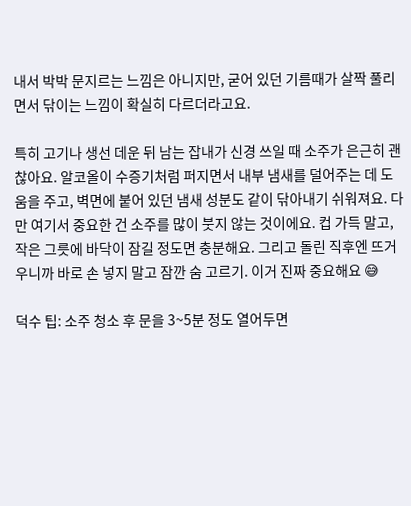내서 박박 문지르는 느낌은 아니지만, 굳어 있던 기름때가 살짝 풀리면서 닦이는 느낌이 확실히 다르더라고요.

특히 고기나 생선 데운 뒤 남는 잡내가 신경 쓰일 때 소주가 은근히 괜찮아요. 알코올이 수증기처럼 퍼지면서 내부 냄새를 덜어주는 데 도움을 주고, 벽면에 붙어 있던 냄새 성분도 같이 닦아내기 쉬워져요. 다만 여기서 중요한 건 소주를 많이 붓지 않는 것이에요. 컵 가득 말고, 작은 그릇에 바닥이 잠길 정도면 충분해요. 그리고 돌린 직후엔 뜨거우니까 바로 손 넣지 말고 잠깐 숨 고르기. 이거 진짜 중요해요 😅

덕수 팁: 소주 청소 후 문을 3~5분 정도 열어두면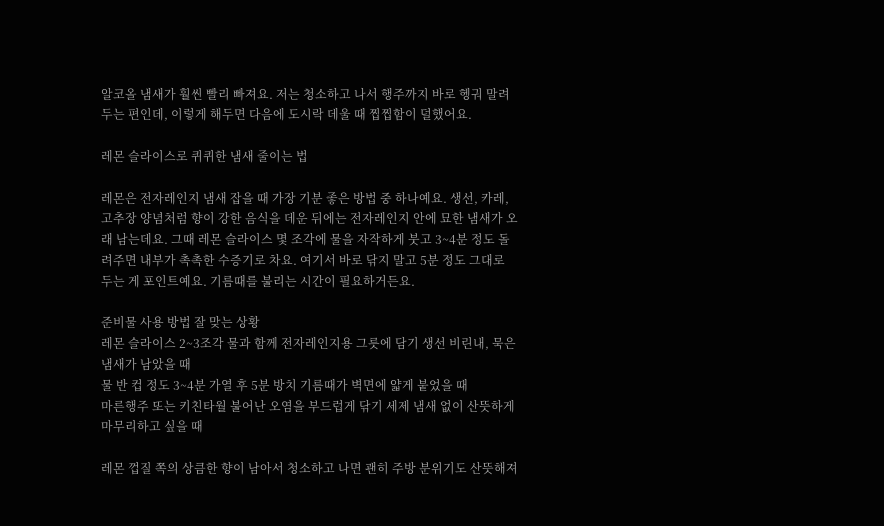알코올 냄새가 훨씬 빨리 빠져요. 저는 청소하고 나서 행주까지 바로 헹궈 말려두는 편인데, 이렇게 해두면 다음에 도시락 데울 때 찝찝함이 덜했어요.

레몬 슬라이스로 퀴퀴한 냄새 줄이는 법

레몬은 전자레인지 냄새 잡을 때 가장 기분 좋은 방법 중 하나예요. 생선, 카레, 고추장 양념처럼 향이 강한 음식을 데운 뒤에는 전자레인지 안에 묘한 냄새가 오래 남는데요. 그때 레몬 슬라이스 몇 조각에 물을 자작하게 붓고 3~4분 정도 돌려주면 내부가 촉촉한 수증기로 차요. 여기서 바로 닦지 말고 5분 정도 그대로 두는 게 포인트예요. 기름때를 불리는 시간이 필요하거든요.

준비물 사용 방법 잘 맞는 상황
레몬 슬라이스 2~3조각 물과 함께 전자레인지용 그릇에 담기 생선 비린내, 묵은 냄새가 남았을 때
물 반 컵 정도 3~4분 가열 후 5분 방치 기름때가 벽면에 얇게 붙었을 때
마른행주 또는 키친타월 불어난 오염을 부드럽게 닦기 세제 냄새 없이 산뜻하게 마무리하고 싶을 때

레몬 껍질 쪽의 상큼한 향이 남아서 청소하고 나면 괜히 주방 분위기도 산뜻해져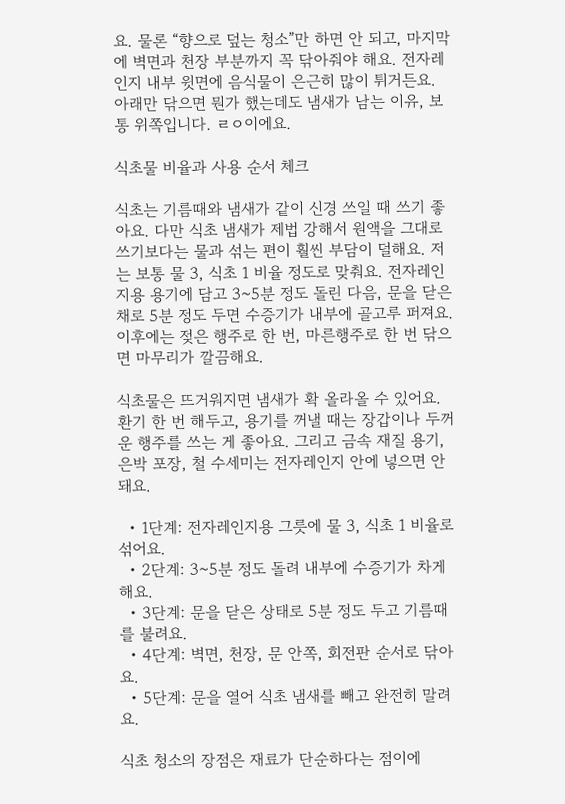요. 물론 “향으로 덮는 청소”만 하면 안 되고, 마지막에 벽면과 천장 부분까지 꼭 닦아줘야 해요. 전자레인지 내부 윗면에 음식물이 은근히 많이 튀거든요. 아래만 닦으면 뭔가 했는데도 냄새가 남는 이유, 보통 위쪽입니다. ㄹㅇ이에요.

식초물 비율과 사용 순서 체크

식초는 기름때와 냄새가 같이 신경 쓰일 때 쓰기 좋아요. 다만 식초 냄새가 제법 강해서 원액을 그대로 쓰기보다는 물과 섞는 편이 훨씬 부담이 덜해요. 저는 보통 물 3, 식초 1 비율 정도로 맞춰요. 전자레인지용 용기에 담고 3~5분 정도 돌린 다음, 문을 닫은 채로 5분 정도 두면 수증기가 내부에 골고루 퍼져요. 이후에는 젖은 행주로 한 번, 마른행주로 한 번 닦으면 마무리가 깔끔해요.

식초물은 뜨거워지면 냄새가 확 올라올 수 있어요. 환기 한 번 해두고, 용기를 꺼낼 때는 장갑이나 두꺼운 행주를 쓰는 게 좋아요. 그리고 금속 재질 용기, 은박 포장, 철 수세미는 전자레인지 안에 넣으면 안 돼요.

  • 1단계: 전자레인지용 그릇에 물 3, 식초 1 비율로 섞어요.
  • 2단계: 3~5분 정도 돌려 내부에 수증기가 차게 해요.
  • 3단계: 문을 닫은 상태로 5분 정도 두고 기름때를 불려요.
  • 4단계: 벽면, 천장, 문 안쪽, 회전판 순서로 닦아요.
  • 5단계: 문을 열어 식초 냄새를 빼고 완전히 말려요.

식초 청소의 장점은 재료가 단순하다는 점이에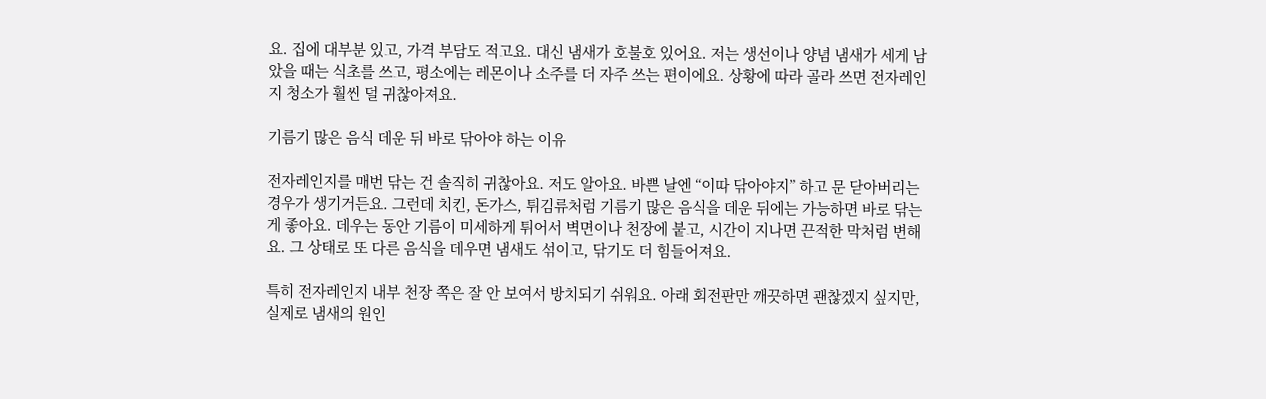요. 집에 대부분 있고, 가격 부담도 적고요. 대신 냄새가 호불호 있어요. 저는 생선이나 양념 냄새가 세게 남았을 때는 식초를 쓰고, 평소에는 레몬이나 소주를 더 자주 쓰는 편이에요. 상황에 따라 골라 쓰면 전자레인지 청소가 훨씬 덜 귀찮아져요.

기름기 많은 음식 데운 뒤 바로 닦아야 하는 이유

전자레인지를 매번 닦는 건 솔직히 귀찮아요. 저도 알아요. 바쁜 날엔 “이따 닦아야지” 하고 문 닫아버리는 경우가 생기거든요. 그런데 치킨, 돈가스, 튀김류처럼 기름기 많은 음식을 데운 뒤에는 가능하면 바로 닦는 게 좋아요. 데우는 동안 기름이 미세하게 튀어서 벽면이나 천장에 붙고, 시간이 지나면 끈적한 막처럼 변해요. 그 상태로 또 다른 음식을 데우면 냄새도 섞이고, 닦기도 더 힘들어져요.

특히 전자레인지 내부 천장 쪽은 잘 안 보여서 방치되기 쉬워요. 아래 회전판만 깨끗하면 괜찮겠지 싶지만, 실제로 냄새의 원인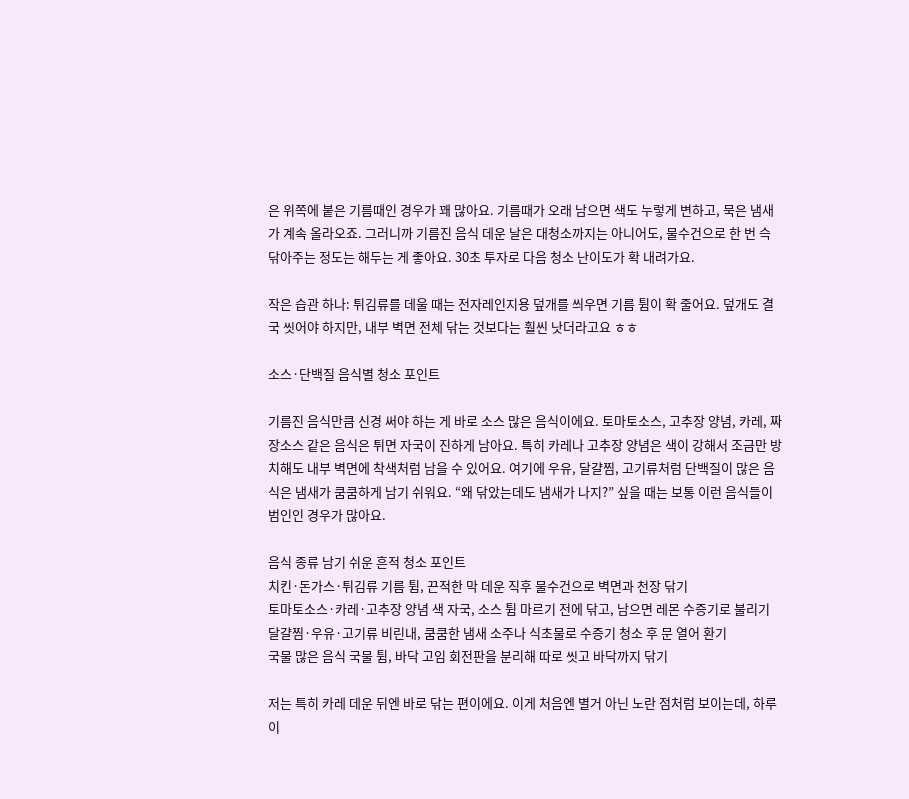은 위쪽에 붙은 기름때인 경우가 꽤 많아요. 기름때가 오래 남으면 색도 누렇게 변하고, 묵은 냄새가 계속 올라오죠. 그러니까 기름진 음식 데운 날은 대청소까지는 아니어도, 물수건으로 한 번 슥 닦아주는 정도는 해두는 게 좋아요. 30초 투자로 다음 청소 난이도가 확 내려가요.

작은 습관 하나: 튀김류를 데울 때는 전자레인지용 덮개를 씌우면 기름 튐이 확 줄어요. 덮개도 결국 씻어야 하지만, 내부 벽면 전체 닦는 것보다는 훨씬 낫더라고요 ㅎㅎ

소스·단백질 음식별 청소 포인트

기름진 음식만큼 신경 써야 하는 게 바로 소스 많은 음식이에요. 토마토소스, 고추장 양념, 카레, 짜장소스 같은 음식은 튀면 자국이 진하게 남아요. 특히 카레나 고추장 양념은 색이 강해서 조금만 방치해도 내부 벽면에 착색처럼 남을 수 있어요. 여기에 우유, 달걀찜, 고기류처럼 단백질이 많은 음식은 냄새가 쿰쿰하게 남기 쉬워요. “왜 닦았는데도 냄새가 나지?” 싶을 때는 보통 이런 음식들이 범인인 경우가 많아요.

음식 종류 남기 쉬운 흔적 청소 포인트
치킨·돈가스·튀김류 기름 튐, 끈적한 막 데운 직후 물수건으로 벽면과 천장 닦기
토마토소스·카레·고추장 양념 색 자국, 소스 튐 마르기 전에 닦고, 남으면 레몬 수증기로 불리기
달걀찜·우유·고기류 비린내, 쿰쿰한 냄새 소주나 식초물로 수증기 청소 후 문 열어 환기
국물 많은 음식 국물 튐, 바닥 고임 회전판을 분리해 따로 씻고 바닥까지 닦기

저는 특히 카레 데운 뒤엔 바로 닦는 편이에요. 이게 처음엔 별거 아닌 노란 점처럼 보이는데, 하루 이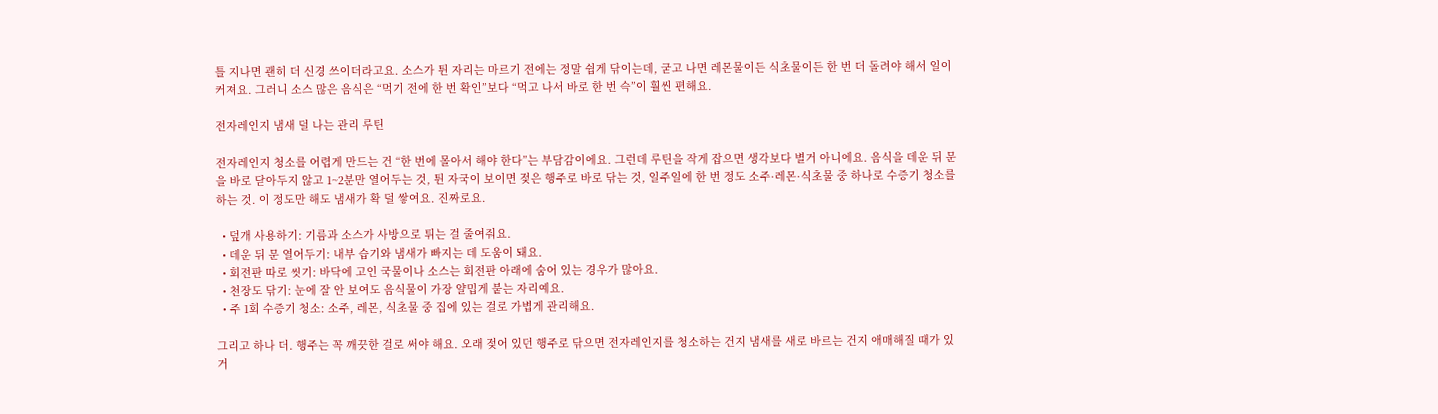틀 지나면 괜히 더 신경 쓰이더라고요. 소스가 튄 자리는 마르기 전에는 정말 쉽게 닦이는데, 굳고 나면 레몬물이든 식초물이든 한 번 더 돌려야 해서 일이 커져요. 그러니 소스 많은 음식은 “먹기 전에 한 번 확인”보다 “먹고 나서 바로 한 번 슥”이 훨씬 편해요.

전자레인지 냄새 덜 나는 관리 루틴

전자레인지 청소를 어렵게 만드는 건 “한 번에 몰아서 해야 한다”는 부담감이에요. 그런데 루틴을 작게 잡으면 생각보다 별거 아니에요. 음식을 데운 뒤 문을 바로 닫아두지 않고 1~2분만 열어두는 것, 튄 자국이 보이면 젖은 행주로 바로 닦는 것, 일주일에 한 번 정도 소주·레몬·식초물 중 하나로 수증기 청소를 하는 것. 이 정도만 해도 냄새가 확 덜 쌓여요. 진짜로요.

  • 덮개 사용하기: 기름과 소스가 사방으로 튀는 걸 줄여줘요.
  • 데운 뒤 문 열어두기: 내부 습기와 냄새가 빠지는 데 도움이 돼요.
  • 회전판 따로 씻기: 바닥에 고인 국물이나 소스는 회전판 아래에 숨어 있는 경우가 많아요.
  • 천장도 닦기: 눈에 잘 안 보여도 음식물이 가장 얄밉게 붙는 자리예요.
  • 주 1회 수증기 청소: 소주, 레몬, 식초물 중 집에 있는 걸로 가볍게 관리해요.

그리고 하나 더. 행주는 꼭 깨끗한 걸로 써야 해요. 오래 젖어 있던 행주로 닦으면 전자레인지를 청소하는 건지 냄새를 새로 바르는 건지 애매해질 때가 있거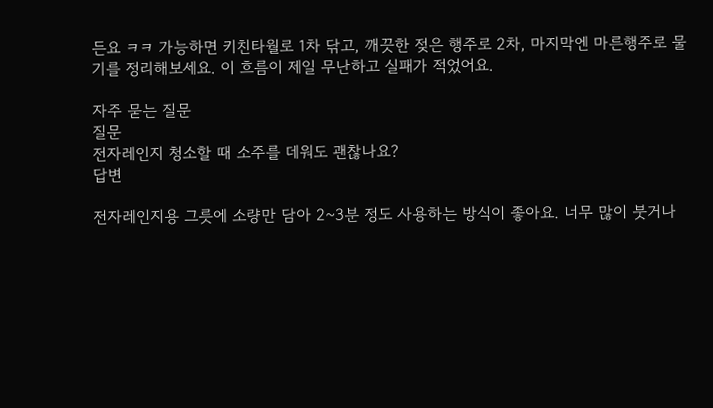든요 ㅋㅋ 가능하면 키친타월로 1차 닦고, 깨끗한 젖은 행주로 2차, 마지막엔 마른행주로 물기를 정리해보세요. 이 흐름이 제일 무난하고 실패가 적었어요.

자주 묻는 질문
질문
전자레인지 청소할 때 소주를 데워도 괜찮나요?
답변

전자레인지용 그릇에 소량만 담아 2~3분 정도 사용하는 방식이 좋아요. 너무 많이 붓거나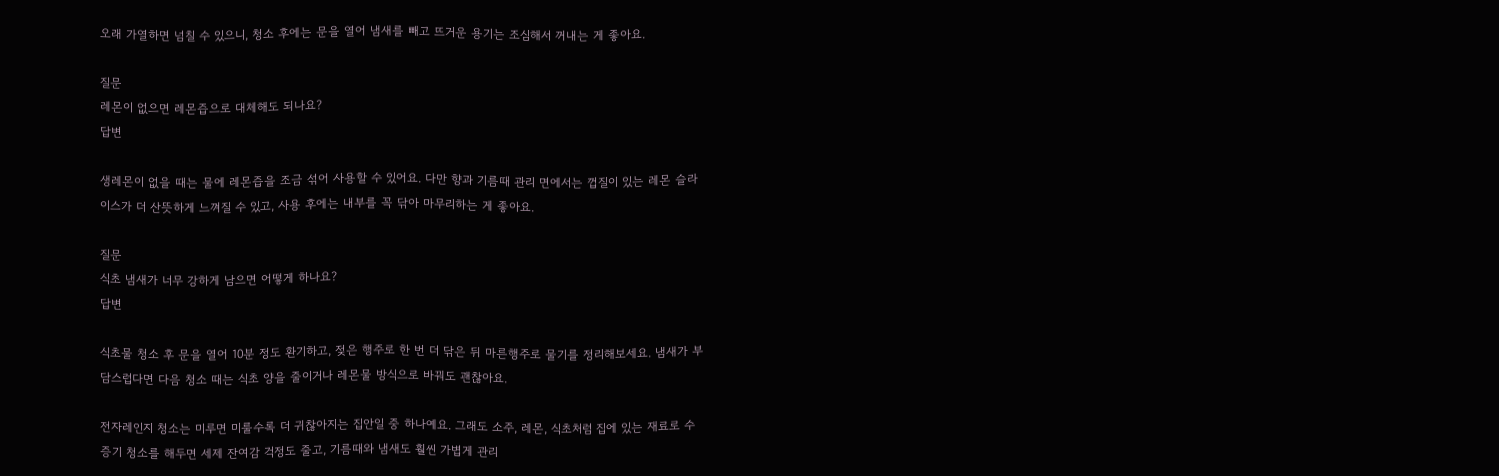오래 가열하면 넘칠 수 있으니, 청소 후에는 문을 열어 냄새를 빼고 뜨거운 용기는 조심해서 꺼내는 게 좋아요.

질문
레몬이 없으면 레몬즙으로 대체해도 되나요?
답변

생레몬이 없을 때는 물에 레몬즙을 조금 섞어 사용할 수 있어요. 다만 향과 기름때 관리 면에서는 껍질이 있는 레몬 슬라이스가 더 산뜻하게 느껴질 수 있고, 사용 후에는 내부를 꼭 닦아 마무리하는 게 좋아요.

질문
식초 냄새가 너무 강하게 남으면 어떻게 하나요?
답변

식초물 청소 후 문을 열어 10분 정도 환기하고, 젖은 행주로 한 번 더 닦은 뒤 마른행주로 물기를 정리해보세요. 냄새가 부담스럽다면 다음 청소 때는 식초 양을 줄이거나 레몬물 방식으로 바꿔도 괜찮아요.

전자레인지 청소는 미루면 미룰수록 더 귀찮아지는 집안일 중 하나예요. 그래도 소주, 레몬, 식초처럼 집에 있는 재료로 수증기 청소를 해두면 세제 잔여감 걱정도 줄고, 기름때와 냄새도 훨씬 가볍게 관리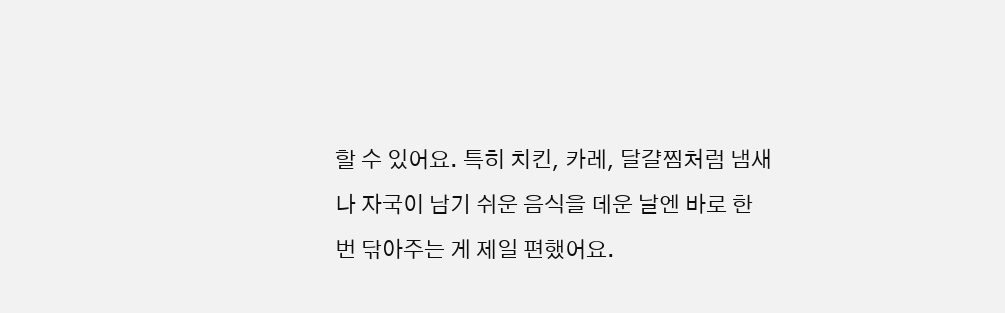할 수 있어요. 특히 치킨, 카레, 달걀찜처럼 냄새나 자국이 남기 쉬운 음식을 데운 날엔 바로 한 번 닦아주는 게 제일 편했어요.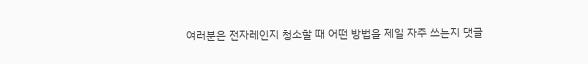여러분은 전자레인지 청소할 때 어떤 방법을 제일 자주 쓰는지 댓글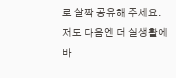로 살짝 공유해 주세요. 저도 다음엔 더 실생활에 바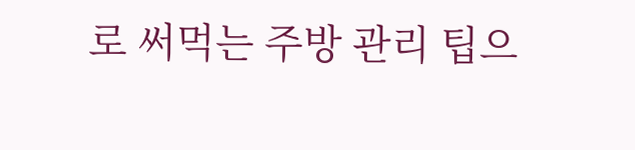로 써먹는 주방 관리 팁으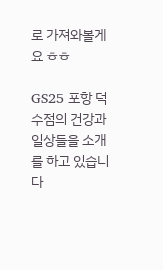로 가져와볼게요 ㅎㅎ

GS25 포항 덕수점의 건강과 일상들을 소개를 하고 있습니다